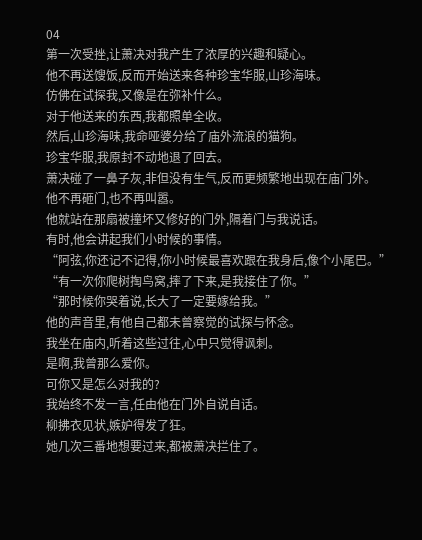04
第一次受挫,让萧决对我产生了浓厚的兴趣和疑心。
他不再送馊饭,反而开始送来各种珍宝华服,山珍海味。
仿佛在试探我,又像是在弥补什么。
对于他送来的东西,我都照单全收。
然后,山珍海味,我命哑婆分给了庙外流浪的猫狗。
珍宝华服,我原封不动地退了回去。
萧决碰了一鼻子灰,非但没有生气,反而更频繁地出现在庙门外。
他不再砸门,也不再叫嚣。
他就站在那扇被撞坏又修好的门外,隔着门与我说话。
有时,他会讲起我们小时候的事情。
“阿弦,你还记不记得,你小时候最喜欢跟在我身后,像个小尾巴。”
“有一次你爬树掏鸟窝,摔了下来,是我接住了你。”
“那时候你哭着说,长大了一定要嫁给我。”
他的声音里,有他自己都未曾察觉的试探与怀念。
我坐在庙内,听着这些过往,心中只觉得讽刺。
是啊,我曾那么爱你。
可你又是怎么对我的?
我始终不发一言,任由他在门外自说自话。
柳拂衣见状,嫉妒得发了狂。
她几次三番地想要过来,都被萧决拦住了。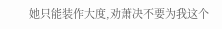她只能装作大度,劝萧决不要为我这个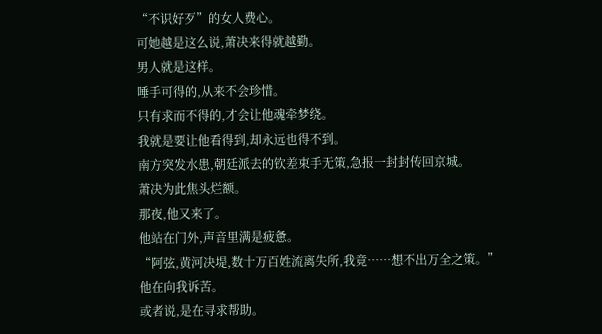“不识好歹”的女人费心。
可她越是这么说,萧决来得就越勤。
男人就是这样。
唾手可得的,从来不会珍惜。
只有求而不得的,才会让他魂牵梦绕。
我就是要让他看得到,却永远也得不到。
南方突发水患,朝廷派去的钦差束手无策,急报一封封传回京城。
萧决为此焦头烂额。
那夜,他又来了。
他站在门外,声音里满是疲惫。
“阿弦,黄河决堤,数十万百姓流离失所,我竟……想不出万全之策。”
他在向我诉苦。
或者说,是在寻求帮助。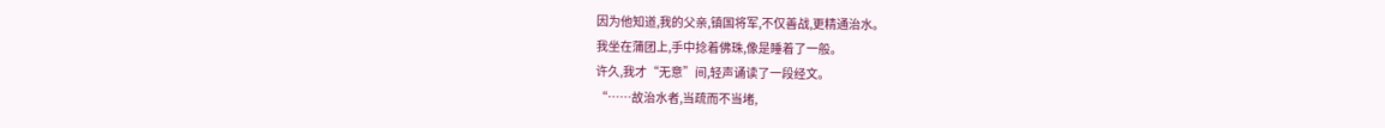因为他知道,我的父亲,镇国将军,不仅善战,更精通治水。
我坐在蒲团上,手中捻着佛珠,像是睡着了一般。
许久,我才“无意”间,轻声诵读了一段经文。
“……故治水者,当疏而不当堵,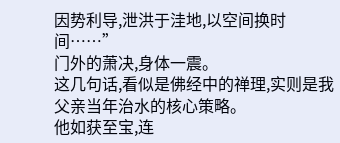因势利导,泄洪于洼地,以空间换时间……”
门外的萧决,身体一震。
这几句话,看似是佛经中的禅理,实则是我父亲当年治水的核心策略。
他如获至宝,连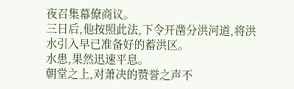夜召集幕僚商议。
三日后,他按照此法,下令开凿分洪河道,将洪水引入早已准备好的蓄洪区。
水患,果然迅速平息。
朝堂之上,对萧决的赞誉之声不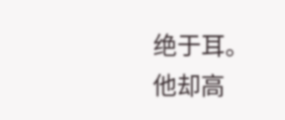绝于耳。
他却高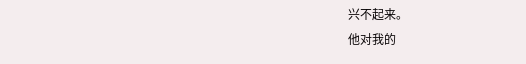兴不起来。
他对我的